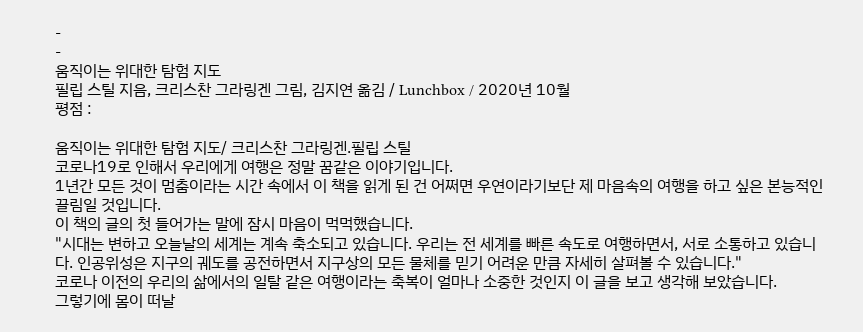-
-
움직이는 위대한 탐험 지도
필립 스틸 지음, 크리스찬 그라링겐 그림, 김지연 옮김 / Lunchbox / 2020년 10월
평점 :

움직이는 위대한 탐험 지도/ 크리스찬 그라링겐.필립 스틸
코로나19로 인해서 우리에게 여행은 정말 꿈같은 이야기입니다.
1년간 모든 것이 멈춤이라는 시간 속에서 이 책을 읽게 된 건 어쩌면 우연이라기보단 제 마음속의 여행을 하고 싶은 본능적인 끌림일 것입니다.
이 책의 글의 첫 들어가는 말에 잠시 마음이 먹먹했습니다.
"시대는 변하고 오늘날의 세계는 계속 축소되고 있습니다. 우리는 전 세계를 빠른 속도로 여행하면서, 서로 소통하고 있습니다. 인공위성은 지구의 궤도를 공전하면서 지구상의 모든 물체를 믿기 어려운 만큼 자세히 살펴볼 수 있습니다."
코로나 이전의 우리의 삶에서의 일탈 같은 여행이라는 축복이 얼마나 소중한 것인지 이 글을 보고 생각해 보았습니다.
그렇기에 몸이 떠날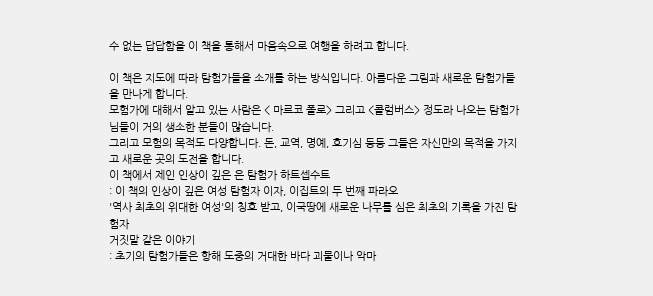수 없는 답답함을 이 책을 통해서 마음속으로 여행을 하려고 합니다.

이 책은 지도에 따라 탐험가들을 소개를 하는 방식입니다. 아름다운 그림과 새로운 탐험가들을 만나게 합니다.
모험가에 대해서 알고 있는 사람은 < 마르코 폴로> 그리고 <콜럼버스> 정도라 나오는 탐험가님들이 거의 생소한 분들이 많습니다.
그리고 모험의 목적도 다양합니다. 돈, 교역, 명예, 호기심 등등 그들은 자신만의 목적을 가지고 새로운 곳의 도전을 합니다.
이 책에서 제인 인상이 깊은 은 탐험가 하트셉수트
: 이 책의 인상이 깊은 여성 탐험자 이자, 이집트의 두 번째 파라오
'역사 최초의 위대한 여성'의 칭호 받고, 이국땅에 새로운 나무를 심은 최초의 기록을 가진 탐험자
거짓말 같은 이야기
: 초기의 탐험가들은 항해 도중의 거대한 바다 괴물이나 악마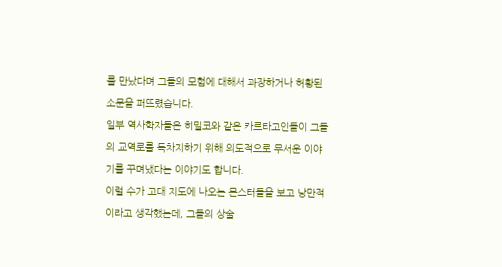를 만났다며 그들의 모험에 대해서 과장하거나 허황된 소문을 퍼뜨렸습니다.
일부 역사학자들은 히밀코와 같은 카르타고인들이 그들의 교역로를 독차지하기 위해 의도적으로 무서운 이야기를 꾸며냈다는 이야기도 합니다.
이럴 수가 고대 지도에 나오는 몬스터들을 보고 낭만적이라고 생각했는데, 그들의 상술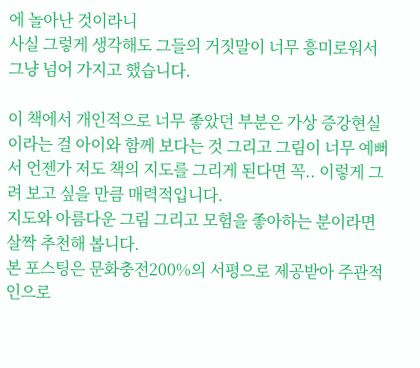에 놀아난 것이라니
사실 그렇게 생각해도 그들의 거짓말이 너무 흥미로워서 그냥 넘어 가지고 했습니다.

이 책에서 개인적으로 너무 좋았던 부분은 가상 증강현실이라는 걸 아이와 함께 보다는 것 그리고 그림이 너무 예뻐서 언젠가 저도 책의 지도를 그리게 된다면 꼭.. 이렇게 그려 보고 싶을 만큼 매력적입니다.
지도와 아름다운 그림 그리고 모험을 좋아하는 분이라면 살짝 추천해 봅니다.
본 포스팅은 문화충전200%의 서평으로 제공받아 주관적인으로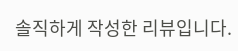솔직하게 작성한 리뷰입니다.